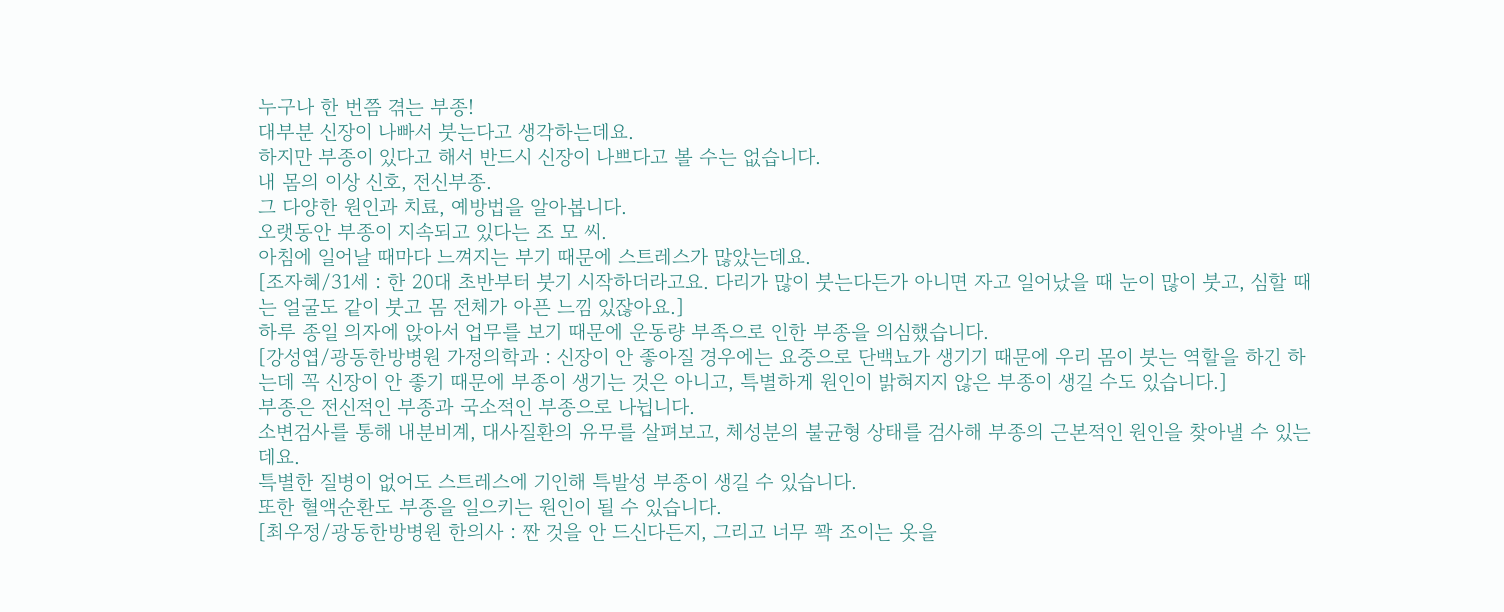누구나 한 번쯤 겪는 부종!
대부분 신장이 나빠서 붓는다고 생각하는데요.
하지만 부종이 있다고 해서 반드시 신장이 나쁘다고 볼 수는 없습니다.
내 몸의 이상 신호, 전신부종.
그 다양한 원인과 치료, 예방법을 알아봅니다.
오랫동안 부종이 지속되고 있다는 조 모 씨.
아침에 일어날 때마다 느껴지는 부기 때문에 스트레스가 많았는데요.
[조자혜/31세 : 한 20대 초반부터 붓기 시작하더라고요. 다리가 많이 붓는다든가 아니면 자고 일어났을 때 눈이 많이 붓고, 심할 때는 얼굴도 같이 붓고 몸 전체가 아픈 느낌 있잖아요.]
하루 종일 의자에 앉아서 업무를 보기 때문에 운동량 부족으로 인한 부종을 의심했습니다.
[강성엽/광동한방병원 가정의학과 : 신장이 안 좋아질 경우에는 요중으로 단백뇨가 생기기 때문에 우리 몸이 붓는 역할을 하긴 하는데 꼭 신장이 안 좋기 때문에 부종이 생기는 것은 아니고, 특별하게 원인이 밝혀지지 않은 부종이 생길 수도 있습니다.]
부종은 전신적인 부종과 국소적인 부종으로 나뉩니다.
소변검사를 통해 내분비계, 대사질환의 유무를 살펴보고, 체성분의 불균형 상태를 검사해 부종의 근본적인 원인을 찾아낼 수 있는데요.
특별한 질병이 없어도 스트레스에 기인해 특발성 부종이 생길 수 있습니다.
또한 혈액순환도 부종을 일으키는 원인이 될 수 있습니다.
[최우정/광동한방병원 한의사 : 짠 것을 안 드신다든지, 그리고 너무 꽉 조이는 옷을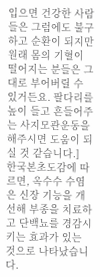입으면 건강한 사람들은 그럼에도 불구하고 순환이 되지만 원래 몸의 기혈이 떨어지는 분들은 그대로 부어버릴 수 있거든요. 팔다리를 높이 들고 흔들어주는 사지모관운동을 해주시면 도움이 되실 것 같습니다.]
한국본초도감에 따르면, 옥수수 수염은 신장 기능을 개선해 부종을 치료하고 단백뇨를 경감시키는 효과가 있는 것으로 나타났습니다.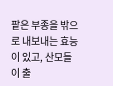팥은 부종을 밖으로 내보내는 효능이 있고, 산모들이 출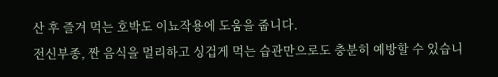산 후 즐겨 먹는 호박도 이뇨작용에 도움을 줍니다.
전신부종, 짠 음식을 멀리하고 싱겁게 먹는 습관만으로도 충분히 예방할 수 있습니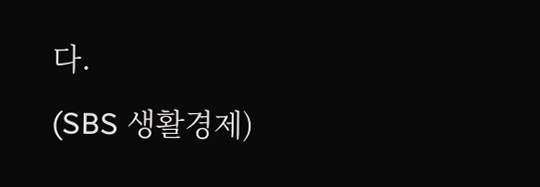다.
(SBS 생활경제)